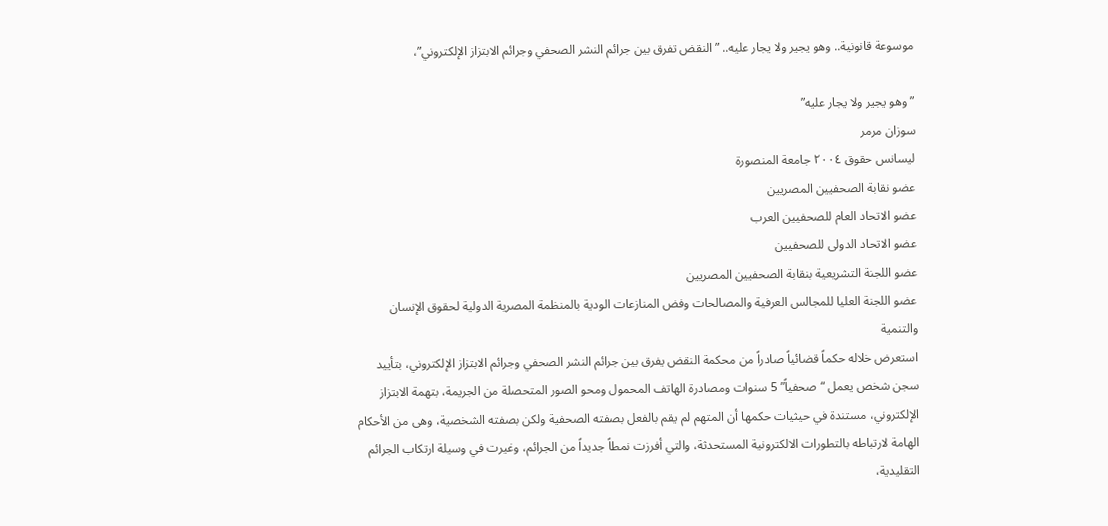موسوعة قانونية.. وهو يجير ولا يجار عليه.. ” النقض تفرق بين جرائم النشر الصحفي وجرائم الابتزاز الإلكتروني”،

” وهو يجير ولا يجار عليه”
سوزان مرمر
ليسانس حقوق ٢٠٠٤ جامعة المنصورة
عضو نقابة الصحفيين المصريين
عضو الاتحاد العام للصحفيين العرب
عضو الاتحاد الدولى للصحفيين
عضو اللجنة التشريعية بنقابة الصحفيين المصريين
عضو اللجنة العليا للمجالس العرفية والمصالحات وفض المنازعات الودية بالمنظمة المصرية الدولية لحقوق الإنسان والتنمية
استعرض خلاله حكماً قضائياً صادراً من محكمة النقض يفرق بين جرائم النشر الصحفي وجرائم الابتزاز الإلكتروني، بتأييد سجن شخص يعمل “صحفياً” 5 سنوات ومصادرة الهاتف المحمول ومحو الصور المتحصلة من الجريمة، بتهمة الابتزاز الإلكتروني، مستندة في حيثيات حكمها أن المتهم لم يقم بالفعل بصفته الصحفية ولكن بصفته الشخصية، وهى من الأحكام الهامة لارتباطه بالتطورات الالكترونية المستحدثة، والتي أفرزت نمطاً جديداً من الجرائم، وغيرت في وسيلة ارتكاب الجرائم التقليدية،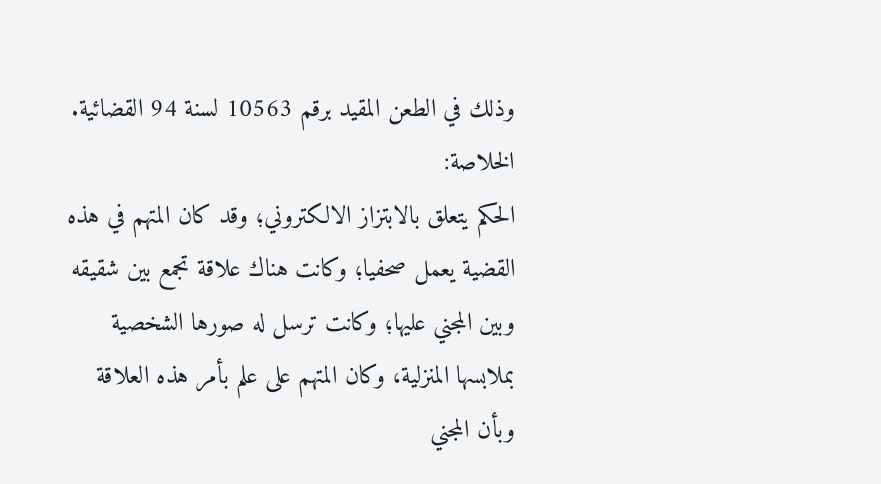وذلك في الطعن المقيد برقم 10563 لسنة 94 القضائية.
الخلاصة:
الحكم يتعلق بالابتزاز الالكتروني؛ وقد كان المتهم في هذه القضية يعمل صحفيا؛ وكانت هناك علاقة تجمع بين شقيقه وبين المجني عليها؛ وكانت ترسل له صورها الشخصية بملابسها المنزلية، وكان المتهم على علم بأمر هذه العلاقة وبأن المجني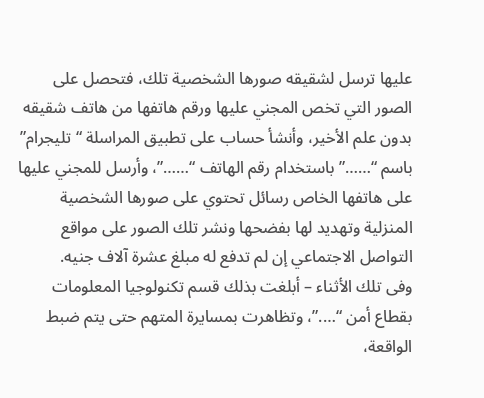عليها ترسل لشقيقه صورها الشخصية تلك، فتحصل على الصور التي تخص المجني عليها ورقم هاتفها من هاتف شقيقه بدون علم الأخير، وأنشأ حساب على تطبيق المراسلة “تليجرام” باسم “……” باستخدام رقم الهاتف “……”، وأرسل للمجني عليها على هاتفها الخاص رسائل تحتوي على صورها الشخصية المنزلية وتهديد لها بفضحها ونشر تلك الصور على مواقع التواصل الاجتماعي إن لم تدفع له مبلغ عشرة آلاف جنيه.
وفى تلك الأثناء – أبلغت بذلك قسم تكنولوجيا المعلومات بقطاع أمن “….”، وتظاهرت بمسايرة المتهم حتى يتم ضبط الواقعة،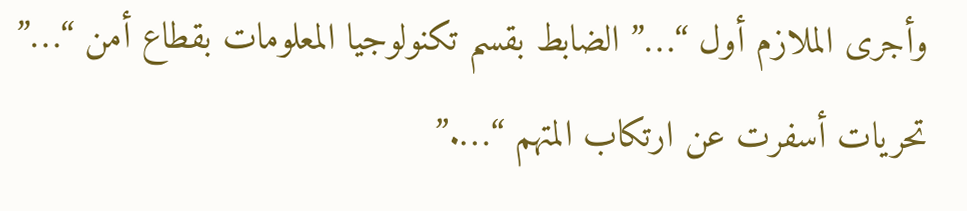وأجرى الملازم أول “…” الضابط بقسم تكنولوجيا المعلومات بقطاع أمن “…” تحريات أسفرت عن ارتكاب المتهم “….”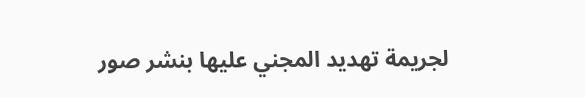لجريمة تهديد المجني عليها بنشر صور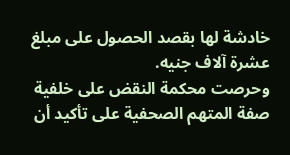خادشة لها بقصد الحصول على مبلغ عشرة آلاف جنيه.
وحرصت محكمة النقض على خلفية صفة المتهم الصحفية على تأكيد أن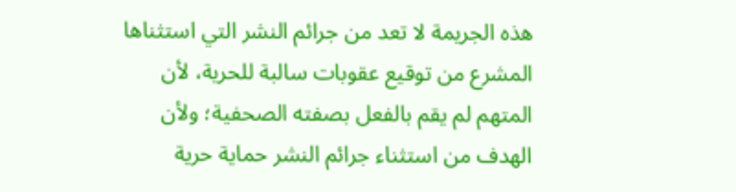هذه الجريمة لا تعد من جرائم النشر التي استثناها المشرع من توقيع عقوبات سالبة للحرية، لأن المتهم لم يقم بالفعل بصفته الصحفية؛ ولأن الهدف من استثناء جرائم النشر حماية حرية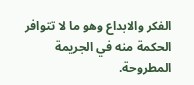الفكر والابداع وهو ما لا تتوافر الحكمة منه في الجريمة المطروحة.